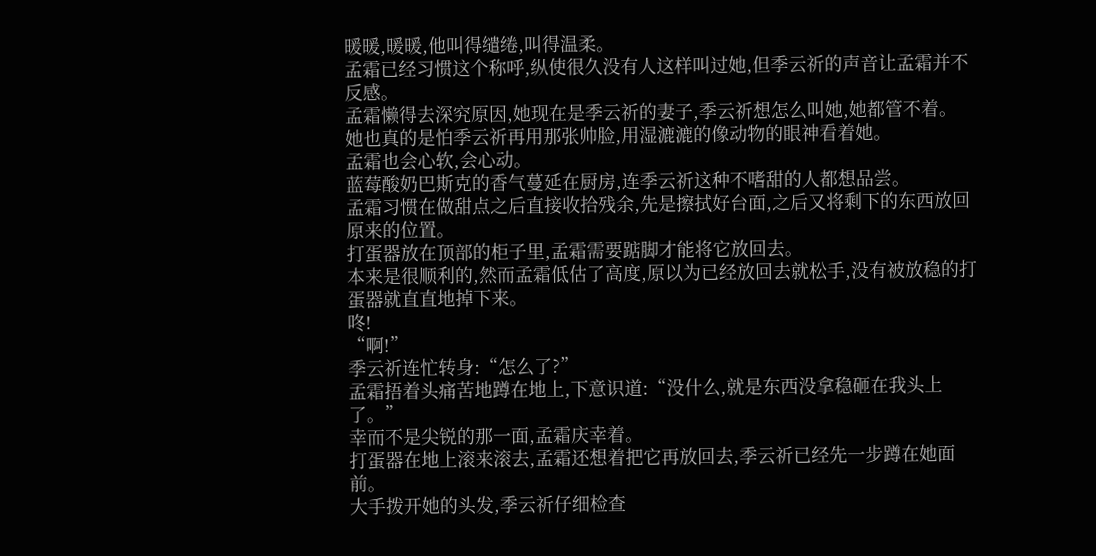暖暖,暖暖,他叫得缱绻,叫得温柔。
孟霜已经习惯这个称呼,纵使很久没有人这样叫过她,但季云祈的声音让孟霜并不反感。
孟霜懒得去深究原因,她现在是季云祈的妻子,季云祈想怎么叫她,她都管不着。
她也真的是怕季云祈再用那张帅脸,用湿漉漉的像动物的眼神看着她。
孟霜也会心软,会心动。
蓝莓酸奶巴斯克的香气蔓延在厨房,连季云祈这种不嗜甜的人都想品尝。
孟霜习惯在做甜点之后直接收拾残余,先是擦拭好台面,之后又将剩下的东西放回原来的位置。
打蛋器放在顶部的柜子里,孟霜需要踮脚才能将它放回去。
本来是很顺利的,然而孟霜低估了高度,原以为已经放回去就松手,没有被放稳的打蛋器就直直地掉下来。
咚!
“啊!”
季云祈连忙转身:“怎么了?”
孟霜捂着头痛苦地蹲在地上,下意识道:“没什么,就是东西没拿稳砸在我头上了。”
幸而不是尖锐的那一面,孟霜庆幸着。
打蛋器在地上滚来滚去,孟霜还想着把它再放回去,季云祈已经先一步蹲在她面前。
大手拨开她的头发,季云祈仔细检查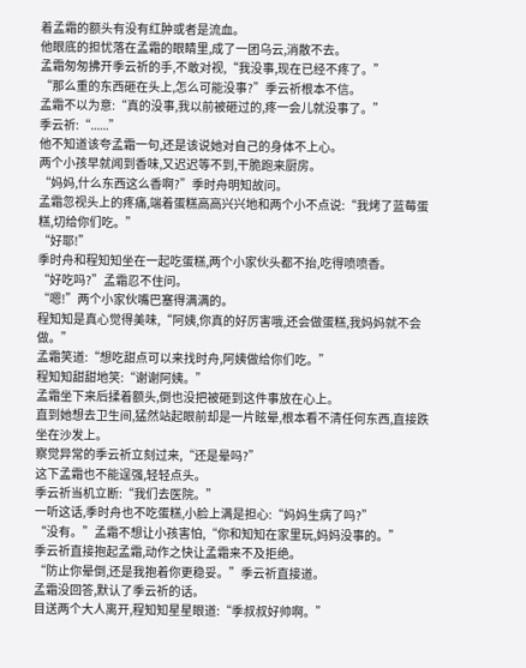着孟霜的额头有没有红肿或者是流血。
他眼底的担忧落在孟霜的眼睛里,成了一团乌云,消散不去。
孟霜匆匆拂开季云祈的手,不敢对视,“我没事,现在已经不疼了。”
“那么重的东西砸在头上,怎么可能没事?”季云祈根本不信。
孟霜不以为意:“真的没事,我以前被砸过的,疼一会儿就没事了。”
季云祈:“......”
他不知道该夸孟霜一句,还是该说她对自己的身体不上心。
两个小孩早就闻到香味,又迟迟等不到,干脆跑来厨房。
“妈妈,什么东西这么香啊?”季时舟明知故问。
孟霜忽视头上的疼痛,端着蛋糕高高兴兴地和两个小不点说:“我烤了蓝莓蛋糕,切给你们吃。”
“好耶!”
季时舟和程知知坐在一起吃蛋糕,两个小家伙头都不抬,吃得喷喷香。
“好吃吗?”孟霜忍不住问。
“嗯!”两个小家伙嘴巴塞得满满的。
程知知是真心觉得美味,“阿姨,你真的好厉害哦,还会做蛋糕,我妈妈就不会做。”
孟霜笑道:“想吃甜点可以来找时舟,阿姨做给你们吃。”
程知知甜甜地笑:“谢谢阿姨。”
孟霜坐下来后揉着额头,倒也没把被砸到这件事放在心上。
直到她想去卫生间,猛然站起眼前却是一片眩晕,根本看不清任何东西,直接跌坐在沙发上。
察觉异常的季云祈立刻过来,“还是晕吗?”
这下孟霜也不能逞强,轻轻点头。
季云祈当机立断:“我们去医院。”
一听这话,季时舟也不吃蛋糕,小脸上满是担心:“妈妈生病了吗?”
“没有。”孟霜不想让小孩害怕,“你和知知在家里玩,妈妈没事的。”
季云祈直接抱起孟霜,动作之快让孟霜来不及拒绝。
“防止你晕倒,还是我抱着你更稳妥。”季云祈直接道。
孟霜没回答,默认了季云祈的话。
目送两个大人离开,程知知星星眼道:“季叔叔好帅啊。”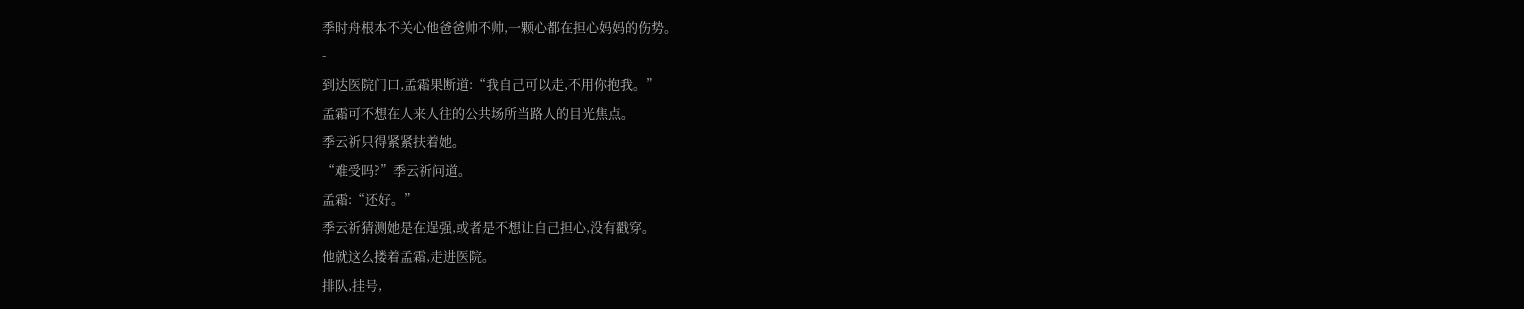季时舟根本不关心他爸爸帅不帅,一颗心都在担心妈妈的伤势。
-
到达医院门口,孟霜果断道:“我自己可以走,不用你抱我。”
孟霜可不想在人来人往的公共场所当路人的目光焦点。
季云祈只得紧紧扶着她。
“难受吗?”季云祈问道。
孟霜:“还好。”
季云祈猜测她是在逞强,或者是不想让自己担心,没有戳穿。
他就这么搂着孟霜,走进医院。
排队,挂号,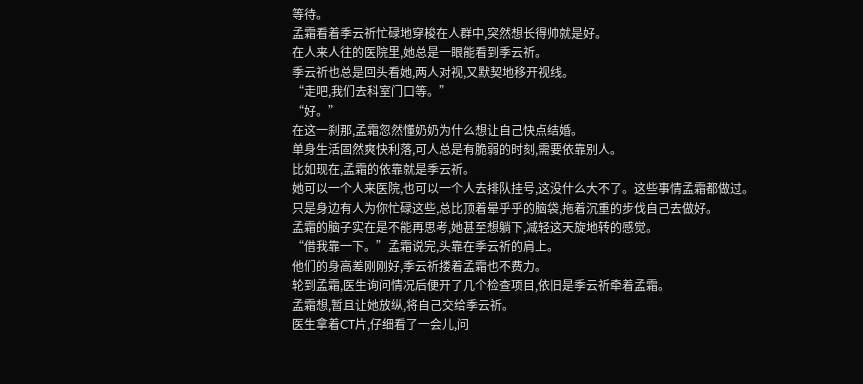等待。
孟霜看着季云祈忙碌地穿梭在人群中,突然想长得帅就是好。
在人来人往的医院里,她总是一眼能看到季云祈。
季云祈也总是回头看她,两人对视,又默契地移开视线。
“走吧,我们去科室门口等。”
“好。”
在这一刹那,孟霜忽然懂奶奶为什么想让自己快点结婚。
单身生活固然爽快利落,可人总是有脆弱的时刻,需要依靠别人。
比如现在,孟霜的依靠就是季云祈。
她可以一个人来医院,也可以一个人去排队挂号,这没什么大不了。这些事情孟霜都做过。
只是身边有人为你忙碌这些,总比顶着晕乎乎的脑袋,拖着沉重的步伐自己去做好。
孟霜的脑子实在是不能再思考,她甚至想躺下,减轻这天旋地转的感觉。
“借我靠一下。”孟霜说完,头靠在季云祈的肩上。
他们的身高差刚刚好,季云祈搂着孟霜也不费力。
轮到孟霜,医生询问情况后便开了几个检查项目,依旧是季云祈牵着孟霜。
孟霜想,暂且让她放纵,将自己交给季云祈。
医生拿着CT片,仔细看了一会儿,问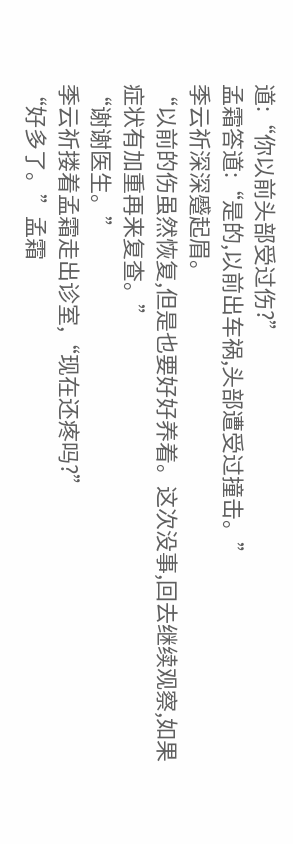道:“你以前头部受过伤?”
孟霜答道:“是的,以前出车祸,头部遭受过撞击。”
季云祈深深蹙起眉。
“以前的伤虽然恢复,但是也要好好养着。这次没事,回去继续观察,如果症状有加重再来复查。”
“谢谢医生。”
季云祈搂着孟霜走出诊室,“现在还疼吗?”
“好多了。”孟霜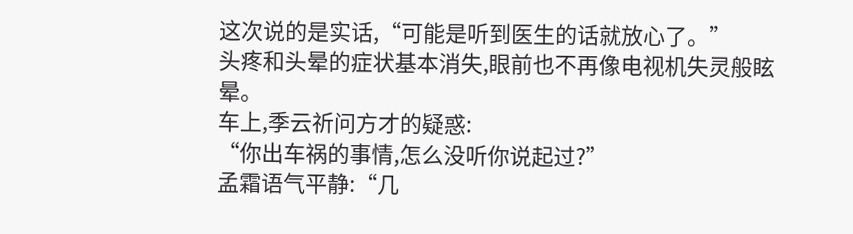这次说的是实话,“可能是听到医生的话就放心了。”
头疼和头晕的症状基本消失,眼前也不再像电视机失灵般眩晕。
车上,季云祈问方才的疑惑:
“你出车祸的事情,怎么没听你说起过?”
孟霜语气平静:“几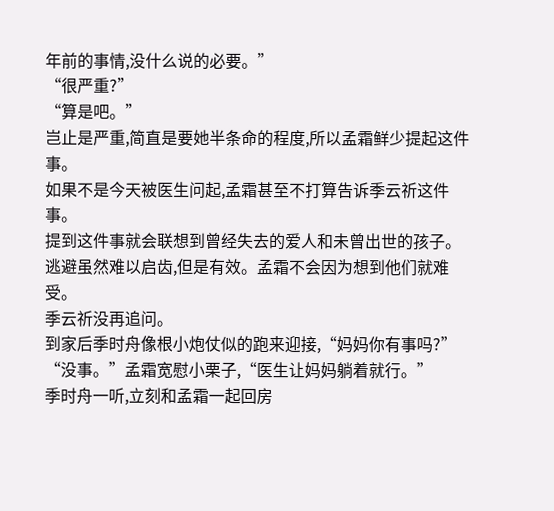年前的事情,没什么说的必要。”
“很严重?”
“算是吧。”
岂止是严重,简直是要她半条命的程度,所以孟霜鲜少提起这件事。
如果不是今天被医生问起,孟霜甚至不打算告诉季云祈这件事。
提到这件事就会联想到曾经失去的爱人和未曾出世的孩子。
逃避虽然难以启齿,但是有效。孟霜不会因为想到他们就难受。
季云祈没再追问。
到家后季时舟像根小炮仗似的跑来迎接,“妈妈你有事吗?”
“没事。”孟霜宽慰小栗子,“医生让妈妈躺着就行。”
季时舟一听,立刻和孟霜一起回房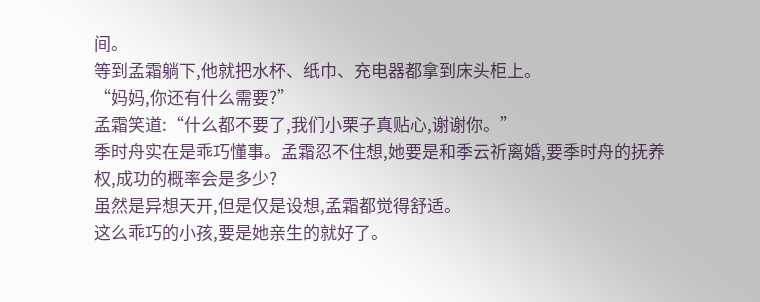间。
等到孟霜躺下,他就把水杯、纸巾、充电器都拿到床头柜上。
“妈妈,你还有什么需要?”
孟霜笑道:“什么都不要了,我们小栗子真贴心,谢谢你。”
季时舟实在是乖巧懂事。孟霜忍不住想,她要是和季云祈离婚,要季时舟的抚养权,成功的概率会是多少?
虽然是异想天开,但是仅是设想,孟霜都觉得舒适。
这么乖巧的小孩,要是她亲生的就好了。